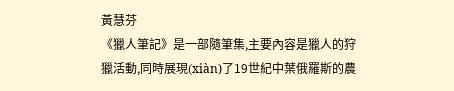黃慧芬
《獵人筆記》是一部隨筆集,主要內容是獵人的狩獵活動,同時展現(xiàn)了19世紀中葉俄羅斯的農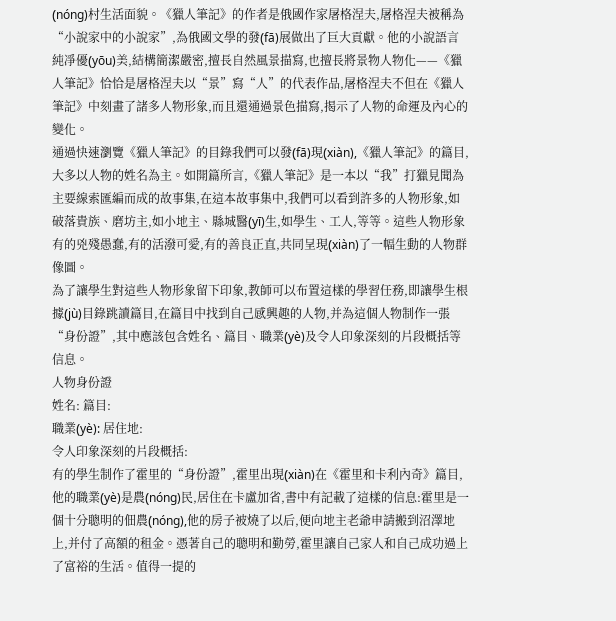(nóng)村生活面貌。《獵人筆記》的作者是俄國作家屠格涅夫,屠格涅夫被稱為“小說家中的小說家”,為俄國文學的發(fā)展做出了巨大貢獻。他的小說語言純凈優(yōu)美,結構簡潔嚴密,擅長自然風景描寫,也擅長將景物人物化——《獵人筆記》恰恰是屠格涅夫以“景”寫“人”的代表作品,屠格涅夫不但在《獵人筆記》中刻畫了諸多人物形象,而且還通過景色描寫,揭示了人物的命運及內心的變化。
通過快速瀏覽《獵人筆記》的目錄我們可以發(fā)現(xiàn),《獵人筆記》的篇目,大多以人物的姓名為主。如開篇所言,《獵人筆記》是一本以“我”打獵見聞為主要線索匯編而成的故事集,在這本故事集中,我們可以看到許多的人物形象,如破落貴族、磨坊主,如小地主、縣城醫(yī)生,如學生、工人,等等。這些人物形象有的兇殘愚蠢,有的活潑可愛,有的善良正直,共同呈現(xiàn)了一幅生動的人物群像圖。
為了讓學生對這些人物形象留下印象,教師可以布置這樣的學習任務,即讓學生根據(jù)目錄跳讀篇目,在篇目中找到自己感興趣的人物,并為這個人物制作一張“身份證”,其中應該包含姓名、篇目、職業(yè)及令人印象深刻的片段概括等信息。
人物身份證
姓名: 篇目:
職業(yè): 居住地:
令人印象深刻的片段概括:
有的學生制作了霍里的“身份證”,霍里出現(xiàn)在《霍里和卡利內奇》篇目,他的職業(yè)是農(nóng)民,居住在卡盧加省,書中有記載了這樣的信息:霍里是一個十分聰明的佃農(nóng),他的房子被燒了以后,便向地主老爺申請搬到沼澤地上,并付了高額的租金。憑著自己的聰明和勤勞,霍里讓自己家人和自己成功過上了富裕的生活。值得一提的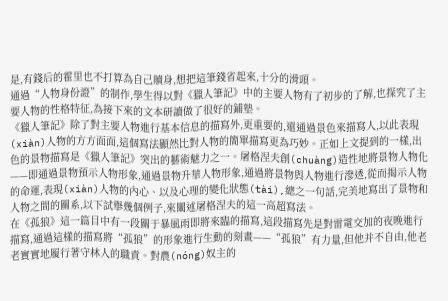是,有錢后的霍里也不打算為自己贖身,想把這筆錢省起來,十分的滑頭。
通過“人物身份證”的制作,學生得以對《獵人筆記》中的主要人物有了初步的了解,也探究了主要人物的性格特征,為接下來的文本研讀做了很好的鋪墊。
《獵人筆記》除了對主要人物進行基本信息的描寫外,更重要的,還通過景色來描寫人,以此表現(xiàn)人物的方方面面,這個寫法顯然比對人物的簡單描寫更為巧妙。正如上文提到的一樣,出色的景物描寫是《獵人筆記》突出的藝術魅力之一。屠格涅夫創(chuàng)造性地將景物人物化——即通過景物預示人物形象,通過景物升華人物形象,通過將景物與人物進行滲透,從而揭示人物的命運,表現(xiàn)人物的內心、以及心理的變化狀態(tài),總之一句話,完美地寫出了景物和人物之間的關系,以下試舉幾個例子,來闡述屠格涅夫的這一高超寫法。
在《孤狼》這一篇目中有一段關于暴風雨即將來臨的描寫,這段描寫先是對雷電交加的夜晚進行描寫,通過這樣的描寫將“孤狼”的形象進行生動的刻畫——“孤狼”有力量,但他并不自由,他老老實實地履行著守林人的職責。對農(nóng)奴主的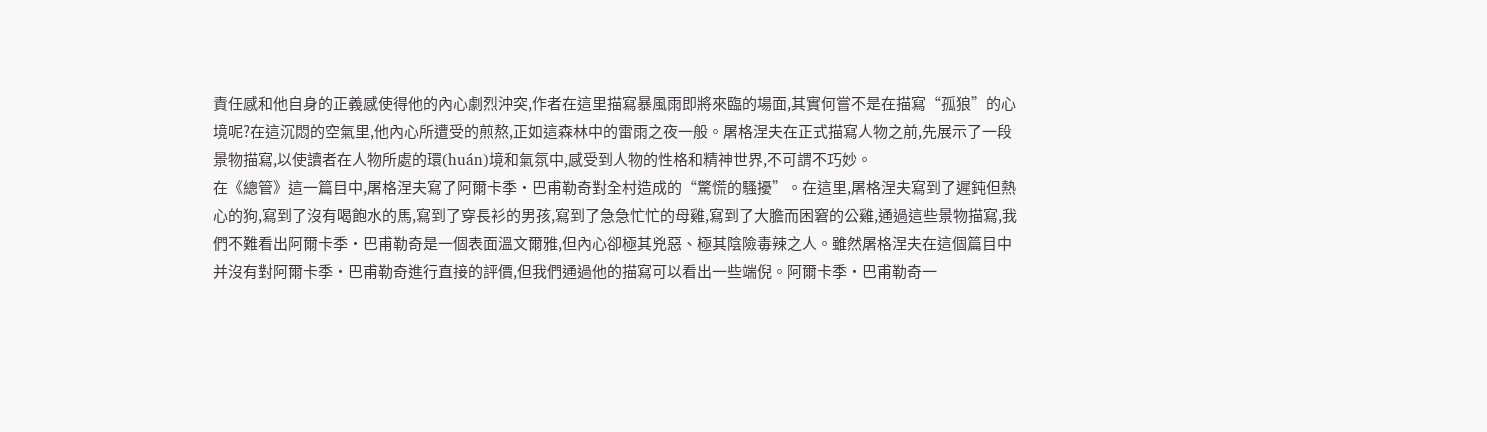責任感和他自身的正義感使得他的內心劇烈沖突,作者在這里描寫暴風雨即將來臨的場面,其實何嘗不是在描寫“孤狼”的心境呢?在這沉悶的空氣里,他內心所遭受的煎熬,正如這森林中的雷雨之夜一般。屠格涅夫在正式描寫人物之前,先展示了一段景物描寫,以使讀者在人物所處的環(huán)境和氣氛中,感受到人物的性格和精神世界,不可謂不巧妙。
在《總管》這一篇目中,屠格涅夫寫了阿爾卡季·巴甫勒奇對全村造成的“驚慌的騷擾”。在這里,屠格涅夫寫到了遲鈍但熱心的狗,寫到了沒有喝飽水的馬,寫到了穿長衫的男孩,寫到了急急忙忙的母雞,寫到了大膽而困窘的公雞,通過這些景物描寫,我們不難看出阿爾卡季·巴甫勒奇是一個表面溫文爾雅,但內心卻極其兇惡、極其陰險毒辣之人。雖然屠格涅夫在這個篇目中并沒有對阿爾卡季·巴甫勒奇進行直接的評價,但我們通過他的描寫可以看出一些端倪。阿爾卡季·巴甫勒奇一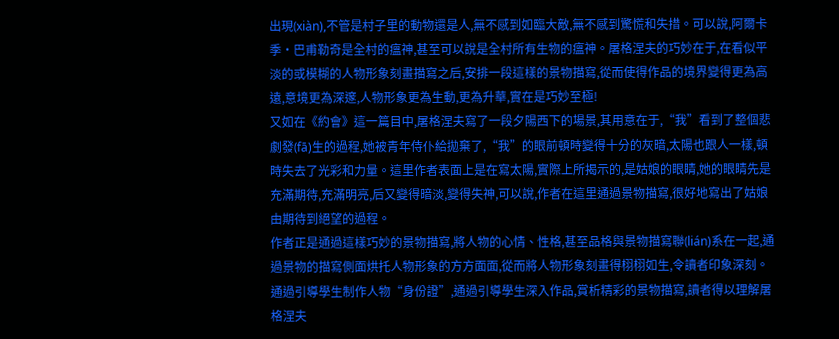出現(xiàn),不管是村子里的動物還是人,無不感到如臨大敵,無不感到驚慌和失措。可以說,阿爾卡季·巴甫勒奇是全村的瘟神,甚至可以說是全村所有生物的瘟神。屠格涅夫的巧妙在于,在看似平淡的或模糊的人物形象刻畫描寫之后,安排一段這樣的景物描寫,從而使得作品的境界變得更為高遠,意境更為深邃,人物形象更為生動,更為升華,實在是巧妙至極!
又如在《約會》這一篇目中,屠格涅夫寫了一段夕陽西下的場景,其用意在于,“我”看到了整個悲劇發(fā)生的過程,她被青年侍仆給拋棄了,“我”的眼前頓時變得十分的灰暗,太陽也跟人一樣,頓時失去了光彩和力量。這里作者表面上是在寫太陽,實際上所揭示的,是姑娘的眼睛,她的眼睛先是充滿期待,充滿明亮,后又變得暗淡,變得失神,可以說,作者在這里通過景物描寫,很好地寫出了姑娘由期待到絕望的過程。
作者正是通過這樣巧妙的景物描寫,將人物的心情、性格,甚至品格與景物描寫聯(lián)系在一起,通過景物的描寫側面烘托人物形象的方方面面,從而將人物形象刻畫得栩栩如生,令讀者印象深刻。
通過引導學生制作人物“身份證”,通過引導學生深入作品,賞析精彩的景物描寫,讀者得以理解屠格涅夫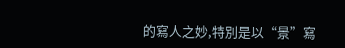的寫人之妙,特別是以“景”寫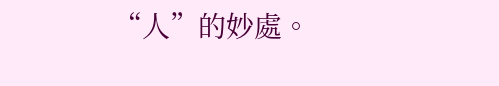“人”的妙處。